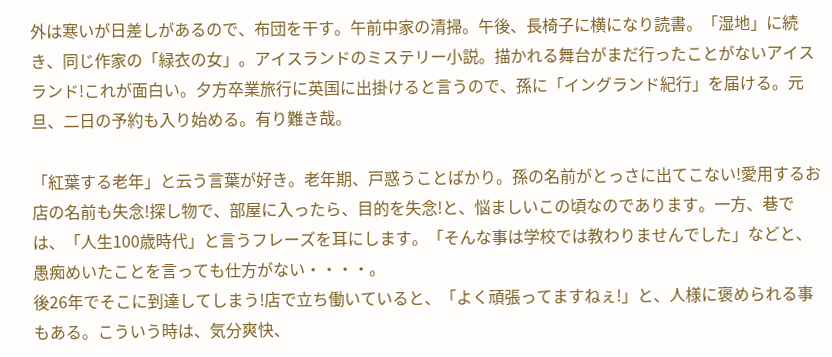外は寒いが日差しがあるので、布団を干す。午前中家の清掃。午後、長椅子に横になり読書。「湿地」に続き、同じ作家の「緑衣の女」。アイスランドのミステリー小説。描かれる舞台がまだ行ったことがないアイスランド!これが面白い。夕方卒業旅行に英国に出掛けると言うので、孫に「イングランド紀行」を届ける。元旦、二日の予約も入り始める。有り難き哉。

「紅葉する老年」と云う言葉が好き。老年期、戸惑うことばかり。孫の名前がとっさに出てこない!愛用するお店の名前も失念!探し物で、部屋に入ったら、目的を失念!と、悩ましいこの頃なのであります。一方、巷では、「人生100歳時代」と言うフレーズを耳にします。「そんな事は学校では教わりませんでした」などと、愚痴めいたことを言っても仕方がない・・・・。
後26年でそこに到達してしまう!店で立ち働いていると、「よく頑張ってますねぇ!」と、人様に褒められる事もある。こういう時は、気分爽快、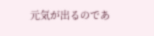元気が出るのであ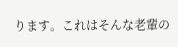ります。これはそんな老輩の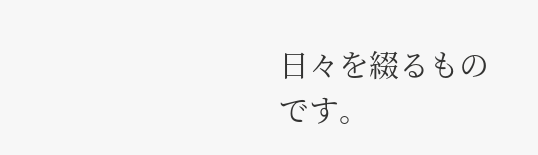日々を綴るものです。